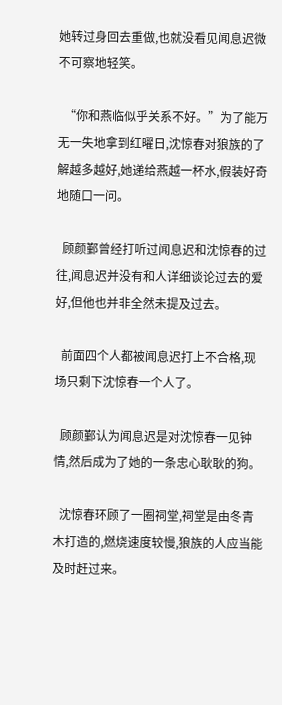她转过身回去重做,也就没看见闻息迟微不可察地轻笑。

  “你和燕临似乎关系不好。”为了能万无一失地拿到红曜日,沈惊春对狼族的了解越多越好,她递给燕越一杯水,假装好奇地随口一问。

  顾颜鄞曾经打听过闻息迟和沈惊春的过往,闻息迟并没有和人详细谈论过去的爱好,但他也并非全然未提及过去。

  前面四个人都被闻息迟打上不合格,现场只剩下沈惊春一个人了。

  顾颜鄞认为闻息迟是对沈惊春一见钟情,然后成为了她的一条忠心耿耿的狗。

  沈惊春环顾了一圈祠堂,祠堂是由冬青木打造的,燃烧速度较慢,狼族的人应当能及时赶过来。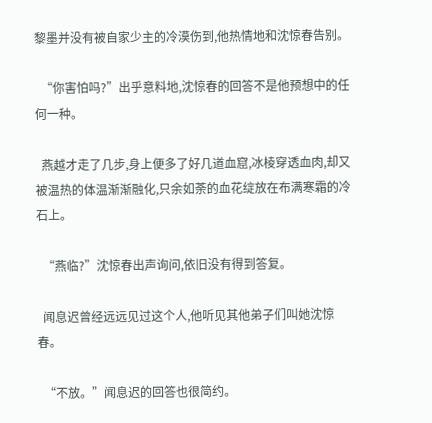黎墨并没有被自家少主的冷漠伤到,他热情地和沈惊春告别。

  “你害怕吗?”出乎意料地,沈惊春的回答不是他预想中的任何一种。

  燕越才走了几步,身上便多了好几道血窟,冰棱穿透血肉,却又被温热的体温渐渐融化,只余如荼的血花绽放在布满寒霜的冷石上。

  “燕临?”沈惊春出声询问,依旧没有得到答复。

  闻息迟曾经远远见过这个人,他听见其他弟子们叫她沈惊春。

  “不放。”闻息迟的回答也很简约。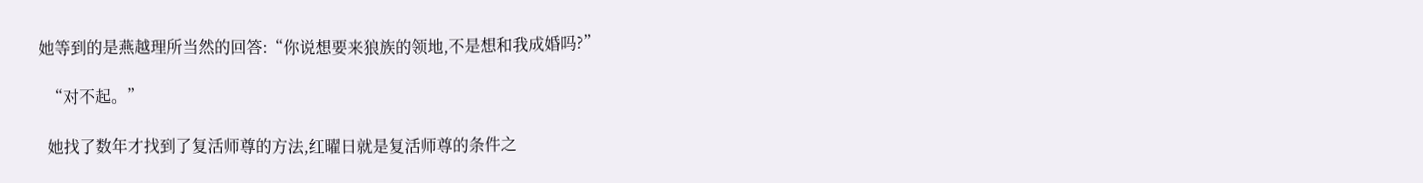她等到的是燕越理所当然的回答:“你说想要来狼族的领地,不是想和我成婚吗?”

  “对不起。”

  她找了数年才找到了复活师尊的方法,红曜日就是复活师尊的条件之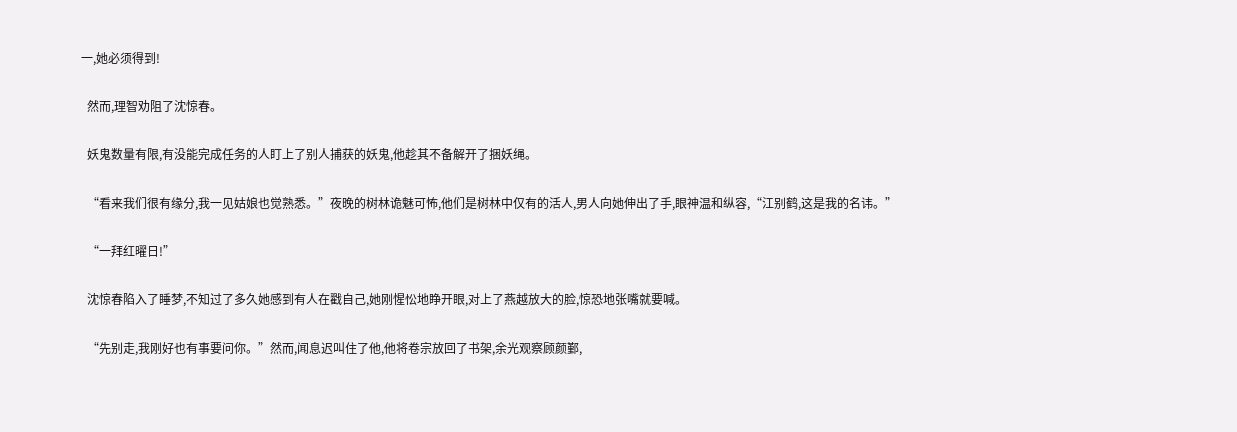一,她必须得到!

  然而,理智劝阻了沈惊春。

  妖鬼数量有限,有没能完成任务的人盯上了别人捕获的妖鬼,他趁其不备解开了捆妖绳。

  “看来我们很有缘分,我一见姑娘也觉熟悉。”夜晚的树林诡魅可怖,他们是树林中仅有的活人,男人向她伸出了手,眼神温和纵容,“江别鹤,这是我的名讳。”

  “一拜红曜日!”

  沈惊春陷入了睡梦,不知过了多久她感到有人在戳自己,她刚惺忪地睁开眼,对上了燕越放大的脸,惊恐地张嘴就要喊。

  “先别走,我刚好也有事要问你。”然而,闻息迟叫住了他,他将卷宗放回了书架,余光观察顾颜鄞,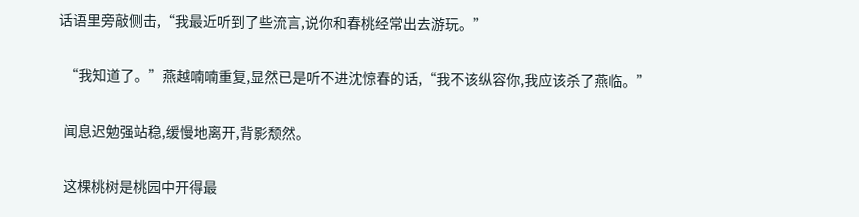话语里旁敲侧击,“我最近听到了些流言,说你和春桃经常出去游玩。”

  “我知道了。”燕越喃喃重复,显然已是听不进沈惊春的话,“我不该纵容你,我应该杀了燕临。”

  闻息迟勉强站稳,缓慢地离开,背影颓然。

  这棵桃树是桃园中开得最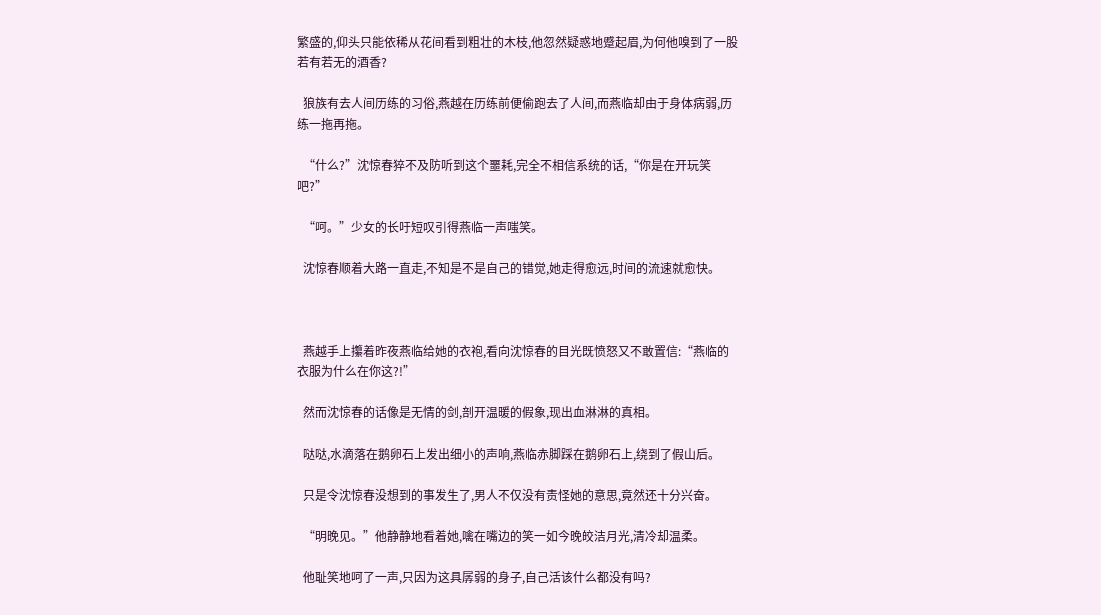繁盛的,仰头只能依稀从花间看到粗壮的木枝,他忽然疑惑地蹙起眉,为何他嗅到了一股若有若无的酒香?

  狼族有去人间历练的习俗,燕越在历练前便偷跑去了人间,而燕临却由于身体病弱,历练一拖再拖。

  “什么?”沈惊春猝不及防听到这个噩耗,完全不相信系统的话,“你是在开玩笑吧?”

  “呵。”少女的长吁短叹引得燕临一声嗤笑。

  沈惊春顺着大路一直走,不知是不是自己的错觉,她走得愈远,时间的流速就愈快。



  燕越手上攥着昨夜燕临给她的衣袍,看向沈惊春的目光既愤怒又不敢置信:“燕临的衣服为什么在你这?!”

  然而沈惊春的话像是无情的剑,剖开温暖的假象,现出血淋淋的真相。

  哒哒,水滴落在鹅卵石上发出细小的声响,燕临赤脚踩在鹅卵石上,绕到了假山后。

  只是令沈惊春没想到的事发生了,男人不仅没有责怪她的意思,竟然还十分兴奋。

  “明晚见。”他静静地看着她,噙在嘴边的笑一如今晚皎洁月光,清冷却温柔。

  他耻笑地呵了一声,只因为这具孱弱的身子,自己活该什么都没有吗?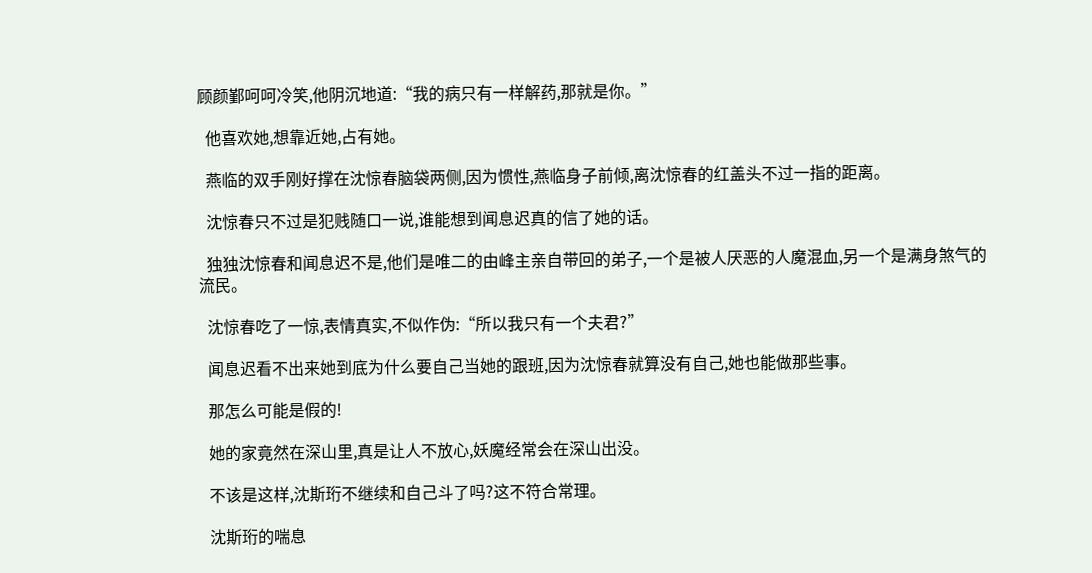顾颜鄞呵呵冷笑,他阴沉地道:“我的病只有一样解药,那就是你。”

  他喜欢她,想靠近她,占有她。

  燕临的双手刚好撑在沈惊春脑袋两侧,因为惯性,燕临身子前倾,离沈惊春的红盖头不过一指的距离。

  沈惊春只不过是犯贱随口一说,谁能想到闻息迟真的信了她的话。

  独独沈惊春和闻息迟不是,他们是唯二的由峰主亲自带回的弟子,一个是被人厌恶的人魔混血,另一个是满身煞气的流民。

  沈惊春吃了一惊,表情真实,不似作伪:“所以我只有一个夫君?”

  闻息迟看不出来她到底为什么要自己当她的跟班,因为沈惊春就算没有自己,她也能做那些事。

  那怎么可能是假的!

  她的家竟然在深山里,真是让人不放心,妖魔经常会在深山出没。

  不该是这样,沈斯珩不继续和自己斗了吗?这不符合常理。

  沈斯珩的喘息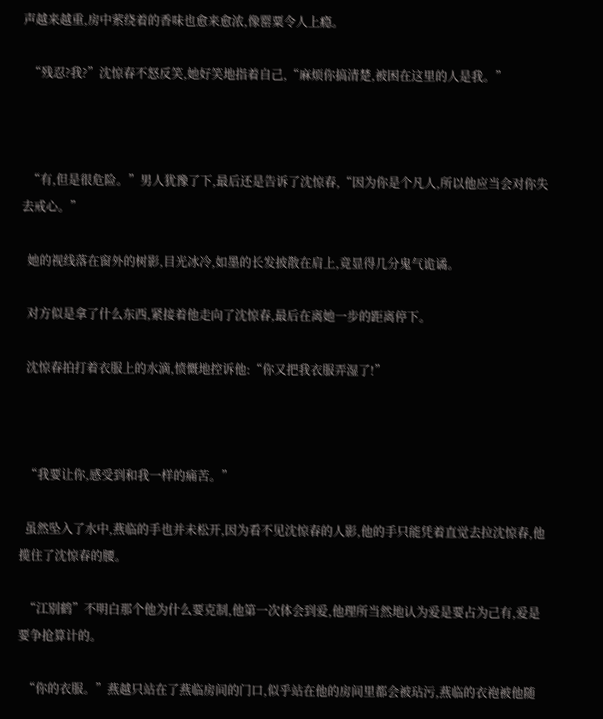声越来越重,房中萦绕着的香味也愈来愈浓,像罂粟令人上瘾。

  “残忍?我?”沈惊春不怒反笑,她好笑地指着自己,“麻烦你搞清楚,被困在这里的人是我。”



  “有,但是很危险。”男人犹豫了下,最后还是告诉了沈惊春,“因为你是个凡人,所以他应当会对你失去戒心。”

  她的视线落在窗外的树影,目光冰冷,如墨的长发披散在肩上,竟显得几分鬼气诡谲。

  对方似是拿了什么东西,紧接着他走向了沈惊春,最后在离她一步的距离停下。

  沈惊春拍打着衣服上的水滴,愤慨地控诉他:“你又把我衣服弄湿了!”



  “我要让你,感受到和我一样的痛苦。”

  虽然坠入了水中,燕临的手也并未松开,因为看不见沈惊春的人影,他的手只能凭着直觉去拉沈惊春,他揽住了沈惊春的腰。

  “江别鹤”不明白那个他为什么要克制,他第一次体会到爱,他理所当然地认为爱是要占为己有,爱是要争抢算计的。

  “你的衣服。”燕越只站在了燕临房间的门口,似乎站在他的房间里都会被玷污,燕临的衣袍被他随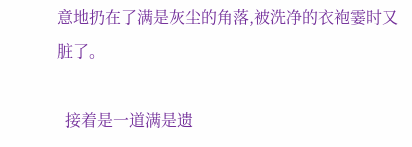意地扔在了满是灰尘的角落,被洗净的衣袍霎时又脏了。

  接着是一道满是遗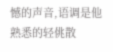憾的声音,语调是他熟悉的轻佻散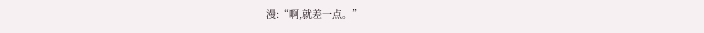漫:“啊,就差一点。”